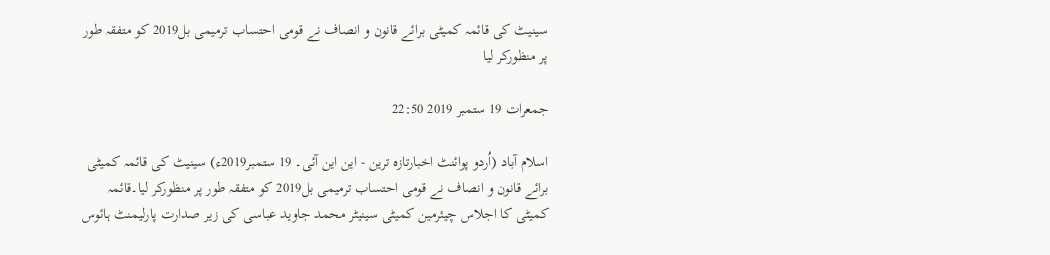سینیٹ کی قائمہ کمیٹی برائے قانون و انصاف نے قومی احتساب ترمیمی بل2019 کو متفقہ طور پر منظورکر لیا

جمعرات 19 ستمبر 2019 22:50

اسلام آباد (اُردو پوائنٹ اخبارتازہ ترین - این این آئی۔ 19 ستمبر2019ء) سینیٹ کی قائمہ کمیٹی برائے قانون و انصاف نے قومی احتساب ترمیمی بل2019 کو متفقہ طور پر منظورکر لیا۔قائمہ کمیٹی کا اجلاس چیئرمین کمیٹی سینیٹر محمد جاوید عباسی کی زیر صدارت پارلیمنٹ ہائوس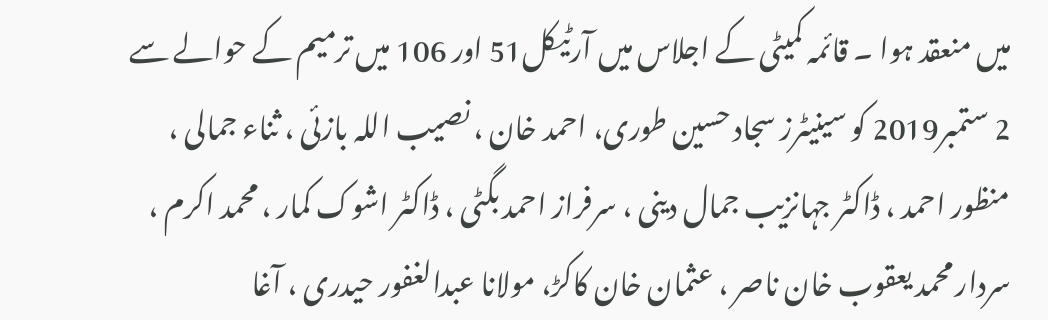میں منعقد ہوا ۔ قائمہ کمیٹی کے اجلاس میں آرٹیکل51 اور 106 میں ترمیم کے حوالے سے 2 ستمبر2019 کو سینیٹرز سجاد حسین طوری، احمد خان ، نصیب اللہ بازئی ، ثناء جمالی ، منظور احمد ، ڈاکٹر جہانزیب جمال دینی ، سرفراز احمد بگٹی ، ڈاکٹر اشوک کمار ، محمد اکرم ، سردار محمد یعقوب خان ناصر ، عثمان خان کاکڑ، مولانا عبدالغفور حیدری ، آغا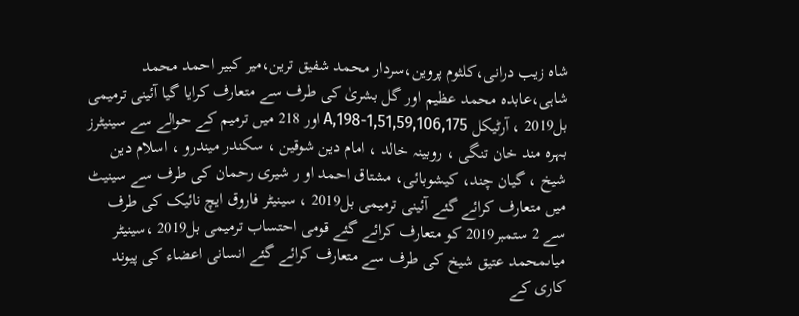شاہ زیب درانی،کلثوم پروین،سردار محمد شفیق ترین،میر کبیر احمد محمد شاہی،عابدہ محمد عظیم اور گل بشریٰ کی طرف سے متعارف کرایا گیا آئینی ترمیمی بل2019 ، آرٹیکل 1,51,59,106,175-A,198 اور 218 میں ترمیم کے حوالے سے سینیٹرز بہرہ مند خان تنگی ، روبینہ خالد ، امام دین شوقین ، سکندر میندرو ، اسلام دین شیخ ، گیان چند، کیشوبائی، مشتاق احمد او ر شیری رحمان کی طرف سے سینیٹ میں متعارف کرائے گئے آئینی ترمیمی بل2019 ، سینیٹر فاروق ایچ نائیک کی طرف سے 2 ستمبر2019 کو متعارف کرائے گئے قومی احتساب ترمیمی بل2019 ،سینیٹر میاںمحمد عتیق شیخ کی طرف سے متعارف کرائے گئے انسانی اعضاء کی پیوند کاری کے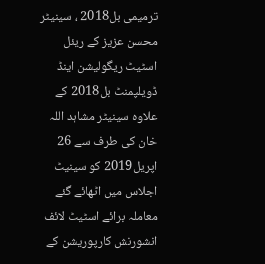ترمیمی بل2018 ، سینیٹر محسن عزیز کے ریئل اسٹیٹ ریگولیشن اینڈ ڈویلپمنٹ بل2018 کے علاوہ سینیٹر مشاہد اللہ خان کی طرف سے 26 اپریل2019 کو سینیٹ اجلاس میں اٹھائے گئے معاملہ برائے اسٹیٹ لائف انشورنش کارپوریشن کے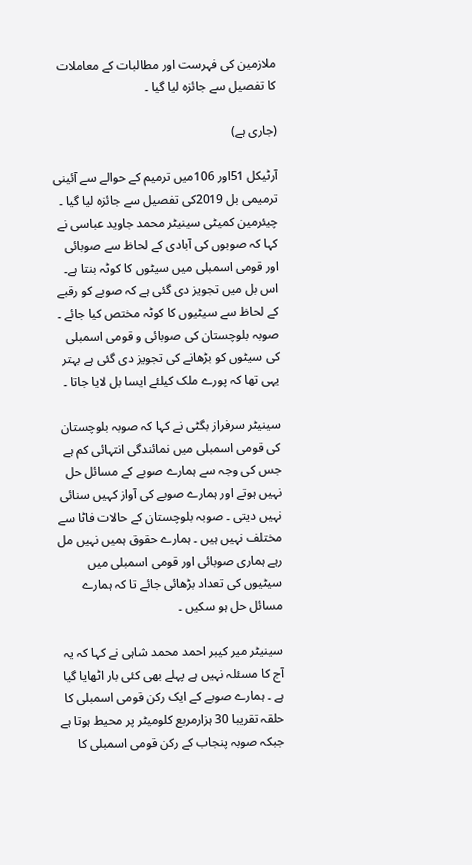ملازمین کی فہرست اور مطالبات کے معاملات کا تفصیل سے جائزہ لیا گیا ۔

(جاری ہے)

آرٹیکل 51اور 106میں ترمیم کے حوالے سے آئینی ترمیمی بل 2019کی تفصیل سے جائزہ لیا گیا ۔ چیئرمین کمیٹی سینیٹر محمد جاوید عباسی نے کہا کہ صوبوں کی آبادی کے لحاظ سے صوبائی اور قومی اسمبلی میں سیٹوں کا کوٹہ بنتا ہے۔ اس بل میں تجویز دی گئی ہے کہ صوبے کو رقبے کے لحاظ سے سیٹیوں کا کوٹہ مختص کیا جائے ۔ صوبہ بلوچستان کی صوبائی و قومی اسمبلی کی سیٹوں کو بڑھانے کی تجویز دی گئی ہے بہتر یہی تھا کہ پورے ملک کیلئے ایسا بل لایا جاتا ۔

سینیٹر سرفراز بگٹی نے کہا کہ صوبہ بلوچستان کی قومی اسمبلی میں نمائندگی انتہائی کم ہے جس کی وجہ سے ہمارے صوبے کے مسائل حل نہیں ہوتے اور ہمارے صوبے کی آواز کہیں سنائی نہیں دیتی ۔ صوبہ بلوچستان کے حالات فاٹا سے مختلف نہیں ہیں ۔ ہمارے حقوق ہمیں نہیں مل رہے ہماری صوبائی اور قومی اسمبلی میں سیٹیوں کی تعداد بڑھائی جائے تا کہ ہمارے مسائل حل ہو سکیں ۔

سینیٹر میر کیبر احمد محمد شاہی نے کہا کہ یہ آج کا مسئلہ نہیں ہے پہلے بھی کئی بار اٹھایا گیا ہے ۔ ہمارے صوبے کے ایک رکن قومی اسمبلی کا حلقہ تقریبا 30 ہزارمربع کلومیٹر پر محیط ہوتا ہے جبکہ صوبہ پنجاب کے رکن قومی اسمبلی کا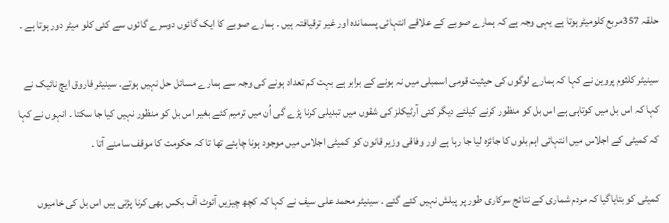حلقہ 357مربع کلومیٹرہوتا ہے یہی وجہ ہے کہ ہمارے صوبے کے علاقے انتہائی پسماندہ اور غیر ترقیافتہ ہیں ۔ ہمارے صوبے کا ایک گائوں دوسرے گائوں سے کئی کلو میٹر دور ہوتا ہے ۔

سینیٹر کلثوم پروین نے کہا کہ ہمارے لوگوں کی حیثیت قومی اسمبلی میں نہ ہونے کے برابر ہے بہت کم تعداد ہونے کی وجہ سے ہمارے مسائل حل نہیں ہوتے۔ سینیٹر فاروق ایچ نائیک نے کہا کہ اس بل میں کوتاہی ہے اس بل کو منظور کرنے کیلئے دیگر کئی آرٹیکلز کی شقوں میں تبدیلی کرنا پڑے گی اُن میں ترمیم کئے بغیر اس بل کو منظور نہیں کیا جا سکتا ۔ انہوں نے کہا کہ کمیٹی کے اجلاس میں انتہائی اہم بلوں کا جائزہ لیا جا رہا ہے اور وفاقی وزیر قانون کو کمیٹی اجلاس میں موجود ہونا چاہئے تھا تا کہ حکومت کا موقف سامنے آتا ۔

کمیٹی کو بتایاگیا کہ مردم شماری کے نتائج سرکاری طور پر پبلش نہیں کئے گئے ۔ سینیٹر محمد علی سیف نے کہا کہ کچھ چیزیں آئوٹ آف بکس بھی کرنا پڑتی ہیں اس بل کی خامیوں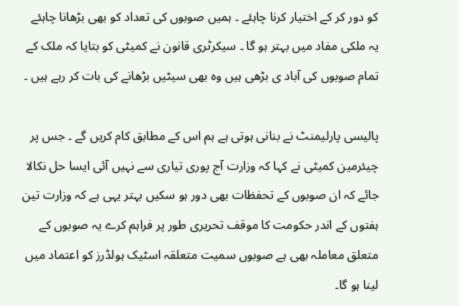کو دور کر کے اختیار کرنا چاہئے ۔ ہمیں صوبوں کی تعداد کو بھی بڑھانا چاہئے یہ ملکی مفاد میں بہتر ہو گا ۔ سیکرٹری قانون نے کمیٹی کو بتایا کہ ملک کے تمام صوبوں کی آباد ی بڑھی ہیں وہ بھی سیٹیں بڑھانے کی بات کر رہے ہیں ۔

پالیسی پارلیمنٹ نے بنانی ہوتی ہے ہم اس کے مطابق کام کریں گے ۔ جس پر چیئرمین کمیٹی نے کہا کہ وزارت آج پوری تیاری سے نہیں آئی ایسا حل نکالا جائے کہ ان صوبوں کے تحفظات بھی دور ہو سکیں بہتر یہی ہے کہ وزارت تین ہفتوں کے اندر حکومت کا موقف تحریری طور پر فراہم کرے یہ صوبوں کے متعلق معاملہ بھی ہے صوبوں سمیت متعلقہ اسٹیک ہولڈرز کو اعتماد میں لینا ہو گا۔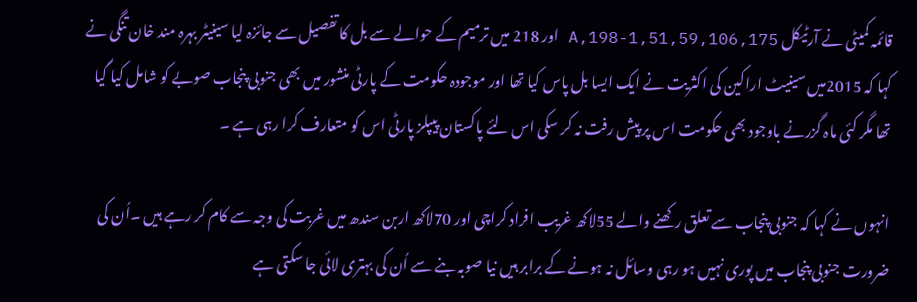قائمہ کمیٹی نے آرٹیکل 1,51,59,106,175-A,198 اور 218 میں ترمیم کے حوالے سے بل کا تفصیل سے جائزہ لیا سینیٹر بہرہ مند خان تنگی نے کہا کہ 2015میں سینیٹ اراکین کی اکثریت نے ایک ایسا بل پاس کیا تھا اور موجودہ حکومت کے پارٹی منشور میں بھی جنوبی پنجاب صوبے کو شامل کیا گیا تھا مگر کئی ماہ گزرنے باوجود بھی حکومت اس پر پیش رفت نہ کر سکی اس لئے پاکستان پیپلز پارٹی اس کو متعارف کرا رہی ہے ۔

انہوں نے کہا کہ جنوبی پنجاب سے تعلق رکھنے والے 55لاکھ غریب افراد کراچی اور 70لاکھ اربن سندھ میں غربت کی وجہ سے کام کر رہے ہیں ۔اُن کی ضرورت جنوبی پنجاب میں پوری نہیں ہو رہی وسائل نہ ہونے کے برابر ہیں نیا صوبہ بنے سے اُن کی بہتری لائی جا سکتی ہے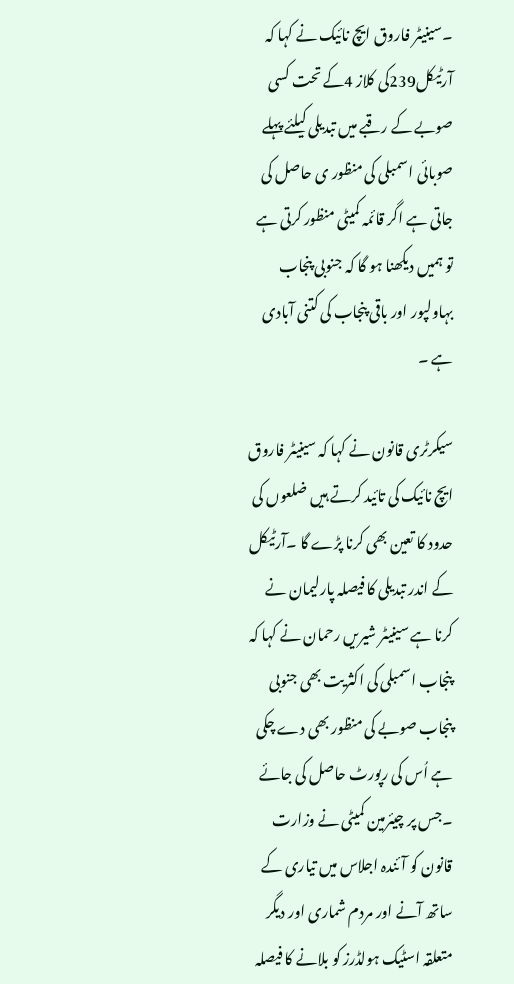۔سینیٹر فاروق ایچ نائیک نے کہا کہ آرٹیکل239کی کلاز 4کے تحت کسی صوبے کے رقبے میں تبدیلی کیلئے پہلے صوبائی اسمبلی کی منظور ی حاصل کی جاتی ہے اگر قائمہ کمیٹی منظور کرتی ہے تو ہمیں دیکھنا ہو گا کہ جنوبی پنجاب بہاولپور اور باقی پنجاب کی کتنی آبادی ہے ۔

سیکرٹری قانون نے کہا کہ سینیٹر فاروق ایچ نائیک کی تائید کرتے ہیں ضلعوں کی حدود کا تعین بھی کرنا پڑے گا ۔آرٹیکل کے اندر تبدیلی کا فیصلہ پارلیمان نے کرنا ہے سینیٹر شیریں رحمان نے کہا کہ پنجاب اسمبلی کی اکثریت بھی جنوبی پنجاب صوبے کی منظور بھی دے چکی ہے اُس کی رپورٹ حاصل کی جائے ۔جس پر چیئرمین کمیٹی نے وزارت قانون کو آئندہ اجلاس میں تیاری کے ساتھ آنے اور مردم شماری اور دیگر متعلقہ اسٹیک ہولڈرز کو بلانے کا فیصلہ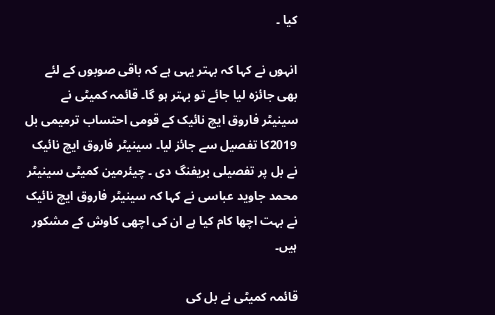کیا ۔

انہوں نے کہا کہ بہتر یہی ہے کہ باقی صوبوں کے لئے بھی جائزہ لیا جائے تو بہتر ہو گا۔ قائمہ کمیٹی نے سینیٹر فاروق ایچ نائیک کے قومی احتساب ترمیمی بل 2019کا تفصیل سے جائز لیا۔ سینیٹر فاروق ایچ نائیک نے بل پر تفصیلی بریفنگ دی ۔ چیئرمین کمیٹی سینیٹر محمد جاوید عباسی نے کہا کہ سینیٹر فاروق ایچ نائیک نے بہت اچھا کام کیا ہے ان کی اچھی کاوش کے مشکور ہیں۔

قائمہ کمیٹی نے بل کی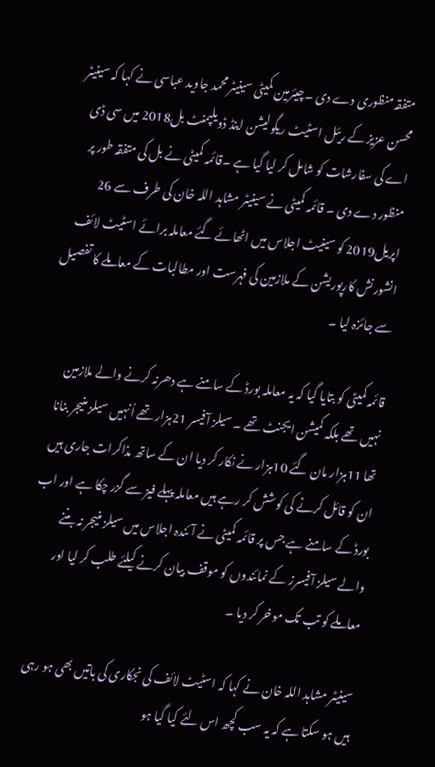متفقہ منظوری دے دی ۔چیئرمین کمیٹی سینیٹر محمد جاوید عباسی نے کہا کہ سینیٹر محسن عزیز کے ریئل اسٹیٹ ریگولیشن اینڈ ڈویلپمنٹ بل2018 میں سی ڈی اے کی سفارشات کو شامل کر لیا گیا ہے ۔قائمہ کمیٹی نے بل کی متفقہ طور پر منظور دے دی ۔ قائمہ کمیٹی نے سینیٹر مشاہد اللہ خان کی طرف سے 26 اپریل2019 کو سینیٹ اجلاس میں اٹھائے گئے معاملہ برائے اسٹیٹ لائف انشورنش کارپوریشن کے ملازمین کی فہرست اور مطالبات کے معاملے کا تفصیل سے جائزہ لیا ۔

قائمہ کمیٹی کو بتایا گیا کہ یہ معاملہ بورڈ کے سامنے ہے دھرنہ کرنے والے ملازمین نہیں تھے بلکہ کمیشن ایجنٹ تھے ۔ سیلز آفیسر 21ہزار تھے اُنہیں سیلز منیجر بنانا تھا 11ہزار مان گئے 10ہزار نے نکار کر دیا ان کے ساتھ مذاکرات جاری ہیں ان کو قائل کرنے کی کوشش کر رہے ہیں معاملہ پہلے فیز سے گزر چکا ہے اور اب بورڈ کے سامنے ہے جس پر قائمہ کمیٹی نے آئندہ اجلاس میں سیلز منیجر نہ بننے والے سیلز آفیسرز کے نمائندوں کو موقف بیان کرنے کیلئے طلب کر لیا اور معاملے کو تب تک موخر کر دیا ۔

سینیٹر مشاہد اللہ خان نے کہا کہ اسٹیٹ لائف کی نجکاری کی باتیں بھی ہو رہی ہیں ہو سکتا ہے کہ یہ سب کچھ اس لئے کیا گیا ہو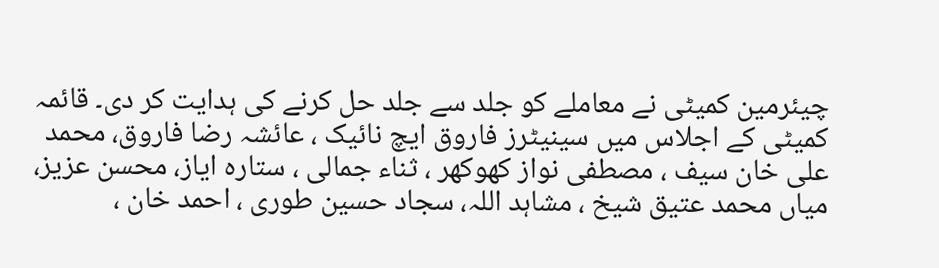چیئرمین کمیٹی نے معاملے کو جلد سے جلد حل کرنے کی ہدایت کر دی۔ قائمہ کمیٹی کے اجلاس میں سینیٹرز فاروق ایچ نائیک ، عائشہ رضا فاروق، محمد علی خان سیف ، مصطفی نواز کھوکھر ، ثناء جمالی ، ستارہ ایاز، محسن عزیز، میاں محمد عتیق شیخ ، مشاہد اللہ، سجاد حسین طوری ، احمد خان ،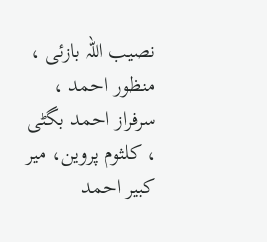نصیب اللہ بازئی ، منظور احمد ، سرفراز احمد بگٹی ، کلثوم پروین، میر کبیر احمد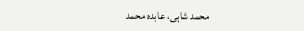محمد شاہی، عابدہ محمد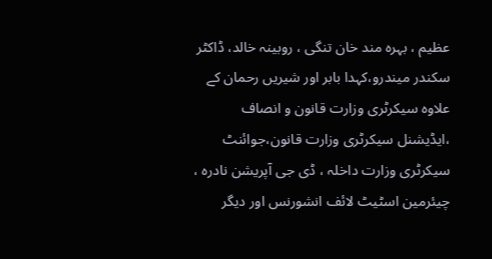عظیم ، بہرہ مند خان تنگی ، روبینہ خالد، ڈاکٹر سکندر میندرو،کہدا بابر اور شیریں رحمان کے علاوہ سیکرٹری وزارت قانون و انصاف ،ایڈیشنل سیکرٹری وزارت قانون،جوائنٹ سیکرٹری وزارت داخلہ ، ڈی جی آپریشن نادرہ ، چیئرمین اسٹیٹ لائف انشورنس اور دیگر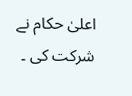اعلیٰ حکام نے شرکت کی ۔